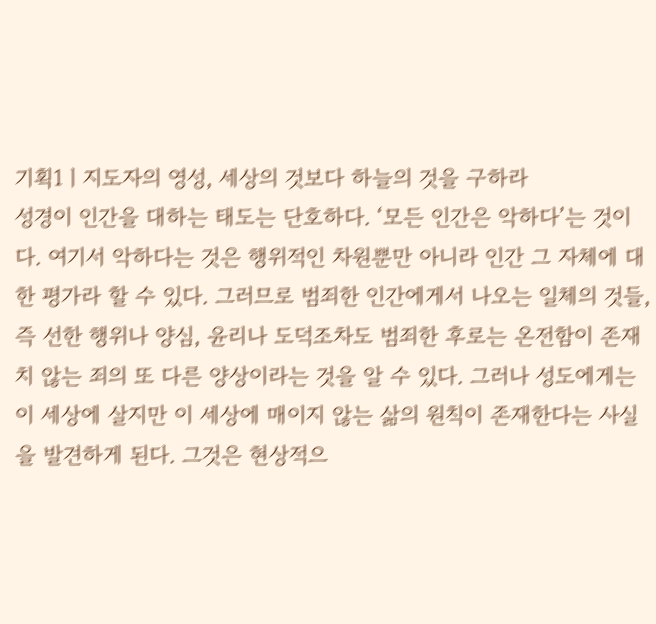기획1ㅣ지도자의 영성, 세상의 것보다 하늘의 것을 구하라
성경이 인간을 대하는 태도는 단호하다. ‘모든 인간은 악하다’는 것이다. 여기서 악하다는 것은 행위적인 차원뿐만 아니라 인간 그 자체에 대한 평가라 할 수 있다. 그러므로 범죄한 인간에게서 나오는 일체의 것들, 즉 선한 행위나 양심, 윤리나 도덕조차도 범죄한 후로는 온전함이 존재치 않는 죄의 또 다른 양상이라는 것을 알 수 있다. 그러나 성도에게는 이 세상에 살지만 이 세상에 매이지 않는 삶의 원칙이 존재한다는 사실을 발견하게 된다. 그것은 현상적으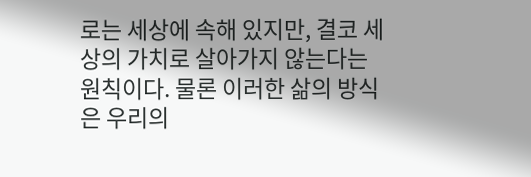로는 세상에 속해 있지만, 결코 세상의 가치로 살아가지 않는다는 원칙이다. 물론 이러한 삶의 방식은 우리의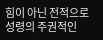힘이 아닌 전적으로 성령의 주권적인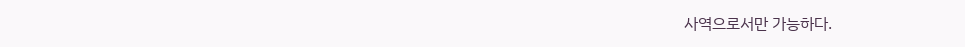사역으로서만 가능하다.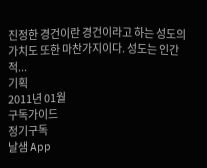진정한 경건이란 경건이라고 하는 성도의 가치도 또한 마찬가지이다. 성도는 인간적...
기획
2011년 01월
구독가이드
정기구독
날샘 App